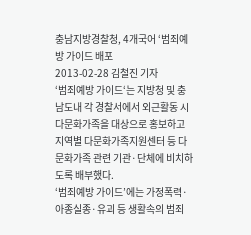충남지방경찰청, 4개국어 ‘범죄예방 가이드 배포
2013-02-28 김철진 기자
‘범죄예방 가이드‘는 지방청 및 충남도내 각 경찰서에서 외근활동 시 다문화가족을 대상으로 홍보하고 지역별 다문화가족지원센터 등 다문화가족 관련 기관·단체에 비치하도록 배부했다.
‘범죄예방 가이드’에는 가정폭력·아종실종·유괴 등 생활속의 범죄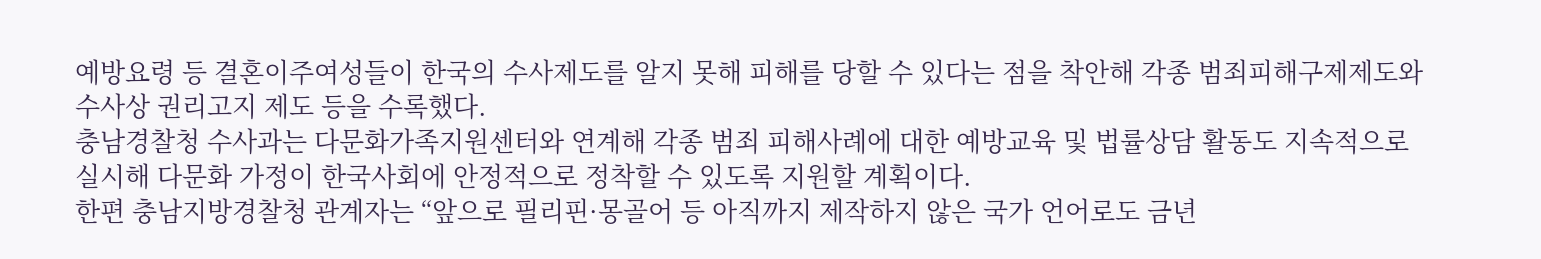예방요령 등 결혼이주여성들이 한국의 수사제도를 알지 못해 피해를 당할 수 있다는 점을 착안해 각종 범죄피해구제제도와 수사상 권리고지 제도 등을 수록했다.
충남경찰청 수사과는 다문화가족지원센터와 연계해 각종 범죄 피해사례에 대한 예방교육 및 법률상담 활동도 지속적으로 실시해 다문화 가정이 한국사회에 안정적으로 정착할 수 있도록 지원할 계획이다.
한편 충남지방경찰청 관계자는 “앞으로 필리핀·몽골어 등 아직까지 제작하지 않은 국가 언어로도 금년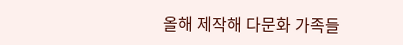올해 제작해 다문화 가족들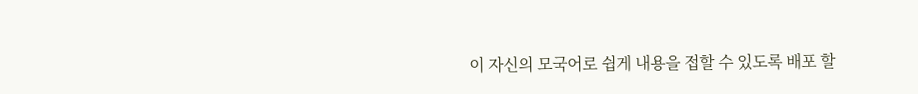이 자신의 모국어로 쉽게 내용을 접할 수 있도록 배포 할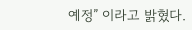예정” 이라고 밝혔다.